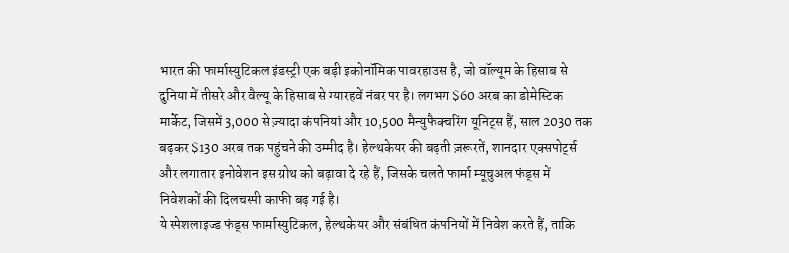भारत की फार्मास्युटिकल इंडस्ट्री एक बड़ी इकोनॉमिक पावरहाउस है, जो वॉल्यूम के हिसाब से दुनिया में तीसरे और वैल्यू के हिसाब से ग्यारहवें नंबर पर है। लगभग $60 अरब का डोमेस्टिक मार्केट, जिसमें 3,000 से ज़्यादा कंपनियां और 10,500 मैन्युफैक्चरिंग यूनिट्स हैं, साल 2030 तक बढ़कर $130 अरब तक पहुंचने की उम्मीद है। हेल्थकेयर की बढ़ती ज़रूरतें, शानदार एक्सपोर्ट्स और लगातार इनोवेशन इस ग्रोथ को बढ़ावा दे रहे हैं, जिसके चलते फार्मा म्यूचुअल फंड्स में निवेशकों की दिलचस्पी काफी बढ़ गई है।
ये स्पेशलाइज्ड फंड्स फार्मास्युटिकल, हेल्थकेयर और संबंधित कंपनियों में निवेश करते हैं, ताकि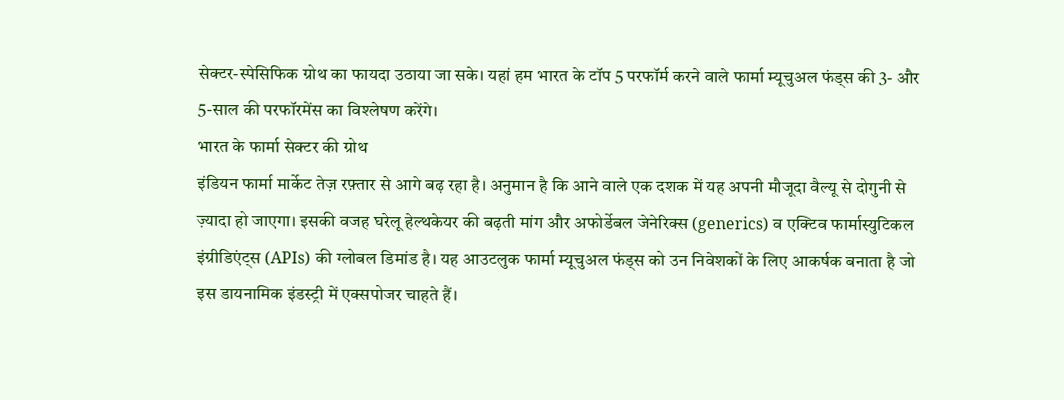सेक्टर-स्पेसिफिक ग्रोथ का फायदा उठाया जा सके। यहां हम भारत के टॉप 5 परफॉर्म करने वाले फार्मा म्यूचुअल फंड्स की 3- और 5-साल की परफॉरमेंस का विश्लेषण करेंगे।
भारत के फार्मा सेक्टर की ग्रोथ
इंडियन फार्मा मार्केट तेज़ रफ़्तार से आगे बढ़ रहा है। अनुमान है कि आने वाले एक दशक में यह अपनी मौजूदा वैल्यू से दोगुनी से ज़्यादा हो जाएगा। इसकी वजह घरेलू हेल्थकेयर की बढ़ती मांग और अफोर्डेबल जेनेरिक्स (generics) व एक्टिव फार्मास्युटिकल इंग्रीडिएंट्स (APIs) की ग्लोबल डिमांड है। यह आउटलुक फार्मा म्यूचुअल फंड्स को उन निवेशकों के लिए आकर्षक बनाता है जो इस डायनामिक इंडस्ट्री में एक्सपोजर चाहते हैं।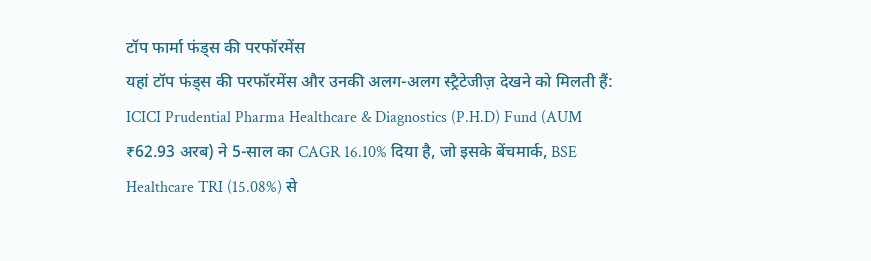टॉप फार्मा फंड्स की परफॉरमेंस
यहां टॉप फंड्स की परफॉरमेंस और उनकी अलग-अलग स्ट्रैटेजीज़ देखने को मिलती हैं:
ICICI Prudential Pharma Healthcare & Diagnostics (P.H.D) Fund (AUM ₹62.93 अरब) ने 5-साल का CAGR 16.10% दिया है, जो इसके बेंचमार्क, BSE Healthcare TRI (15.08%) से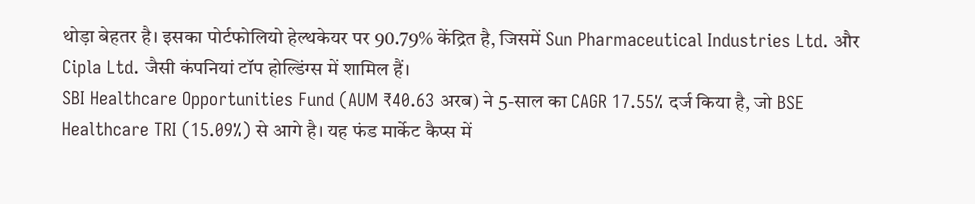थोड़ा बेहतर है। इसका पोर्टफोलियो हेल्थकेयर पर 90.79% केंद्रित है, जिसमें Sun Pharmaceutical Industries Ltd. और Cipla Ltd. जैसी कंपनियां टॉप होल्डिंग्स में शामिल हैं।
SBI Healthcare Opportunities Fund (AUM ₹40.63 अरब) ने 5-साल का CAGR 17.55% दर्ज किया है, जो BSE Healthcare TRI (15.09%) से आगे है। यह फंड मार्केट कैप्स में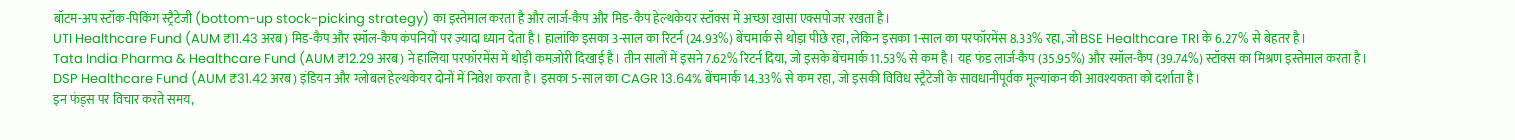बॉटम-अप स्टॉक-पिकिंग स्ट्रैटेजी (bottom-up stock-picking strategy) का इस्तेमाल करता है और लार्ज-कैप और मिड-कैप हेल्थकेयर स्टॉक्स में अच्छा खासा एक्सपोजर रखता है।
UTI Healthcare Fund (AUM ₹11.43 अरब) मिड-कैप और स्मॉल-कैप कंपनियों पर ज़्यादा ध्यान देता है। हालांकि इसका 3-साल का रिटर्न (24.93%) बेंचमार्क से थोड़ा पीछे रहा, लेकिन इसका 1-साल का परफॉरमेंस 8.33% रहा, जो BSE Healthcare TRI के 6.27% से बेहतर है।
Tata India Pharma & Healthcare Fund (AUM ₹12.29 अरब) ने हालिया परफॉरमेंस में थोड़ी कमज़ोरी दिखाई है। तीन सालों में इसने 7.62% रिटर्न दिया, जो इसके बेंचमार्क 11.53% से कम है। यह फंड लार्ज-कैप (35.95%) और स्मॉल-कैप (39.74%) स्टॉक्स का मिश्रण इस्तेमाल करता है।
DSP Healthcare Fund (AUM ₹31.42 अरब) इंडियन और ग्लोबल हेल्थकेयर दोनों में निवेश करता है। इसका 5-साल का CAGR 13.64% बेंचमार्क 14.33% से कम रहा, जो इसकी विविध स्ट्रैटेजी के सावधानीपूर्वक मूल्यांकन की आवश्यकता को दर्शाता है।
इन फंड्स पर विचार करते समय,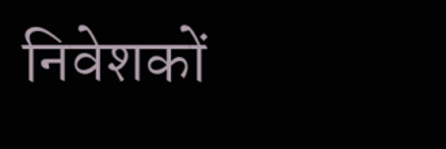निवेशकों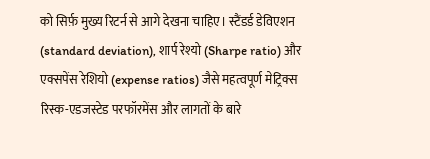को सिर्फ़ मुख्य रिटर्न से आगे देखना चाहिए। स्टैंडर्ड डेविएशन (standard deviation), शार्प रेश्यो (Sharpe ratio) और एक्सपेंस रेशियो (expense ratios) जैसे महत्वपूर्ण मेट्रिक्स रिस्क-एडजस्टेड परफॉरमेंस और लागतों के बारे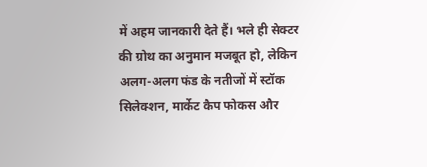में अहम जानकारी देते हैं। भले ही सेक्टर की ग्रोथ का अनुमान मजबूत हो, लेकिन अलग-अलग फंड के नतीजों में स्टॉक सिलेक्शन, मार्केट कैप फोकस और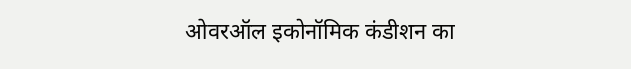ओवरऑल इकोनॉमिक कंडीशन का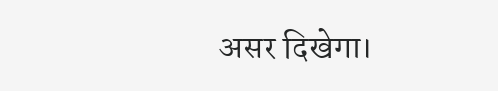असर दिखेगा।